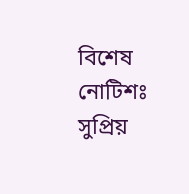বিশেষ নোটিশঃ সুপ্রিয়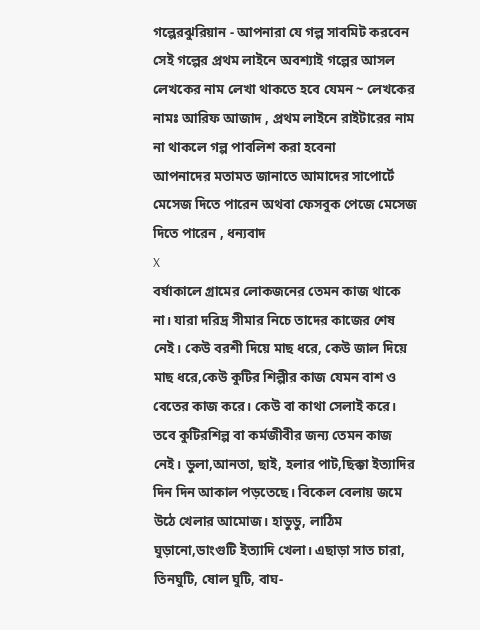গল্পেরঝুরিয়ান - আপনারা যে গল্প সাবমিট করবেন সেই গল্পের প্রথম লাইনে অবশ্যাই গল্পের আসল লেখকের নাম লেখা থাকতে হবে যেমন ~ লেখকের নামঃ আরিফ আজাদ , প্রথম লাইনে রাইটারের নাম না থাকলে গল্প পাবলিশ করা হবেনা
আপনাদের মতামত জানাতে আমাদের সাপোর্টে মেসেজ দিতে পারেন অথবা ফেসবুক পেজে মেসেজ দিতে পারেন , ধন্যবাদ
X
বর্ষাকালে গ্রামের লোকজনের তেমন কাজ থাকে না। যারা দরিদ্র সীমার নিচে তাদের কাজের শেষ নেই। কেউ বরশী দিয়ে মাছ ধরে, কেউ জাল দিয়ে মাছ ধরে,কেউ কুটির শিল্পীর কাজ যেমন বাশ ও বেতের কাজ করে। কেউ বা কাথা সেলাই করে। তবে কুটিরশিল্প বা কর্মজীবীর জন্য তেমন কাজ নেই। ডুলা,আনতা, ছাই, হলার পাট,ছিক্কা ইত্যাদির দিন দিন আকাল পড়তেছে। বিকেল বেলায় জমে উঠে খেলার আমোজ। হাডুডু, লাঠিম ঘুড়ানো,ডাংগুটি ইত্যাদি খেলা। এছাড়া সাত চারা, তিনঘুটি, ষোল ঘুটি, বাঘ-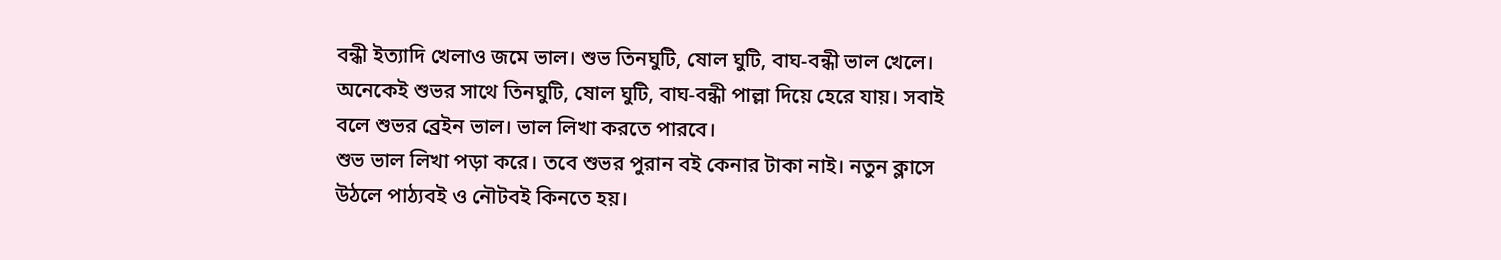বন্ধী ইত্যাদি খেলাও জমে ভাল। শুভ তিনঘুটি, ষোল ঘুটি, বাঘ-বন্ধী ভাল খেলে। অনেকেই শুভর সাথে তিনঘুটি, ষোল ঘুটি, বাঘ-বন্ধী পাল্লা দিয়ে হেরে যায়। সবাই বলে শুভর ব্রেইন ভাল। ভাল লিখা করতে পারবে।
শুভ ভাল লিখা পড়া করে। তবে শুভর পুরান বই কেনার টাকা নাই। নতুন ক্লাসে উঠলে পাঠ্যবই ও নৌটবই কিনতে হয়।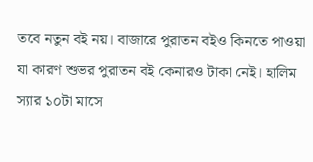তবে নতুন বই নয়। বাজারে পুরাতন বইও কিনতে পাওয়া যা কারণ শুভর পুরাতন বই কেনারও টাকা নেই। হালিম স্যার ১০টা মাসে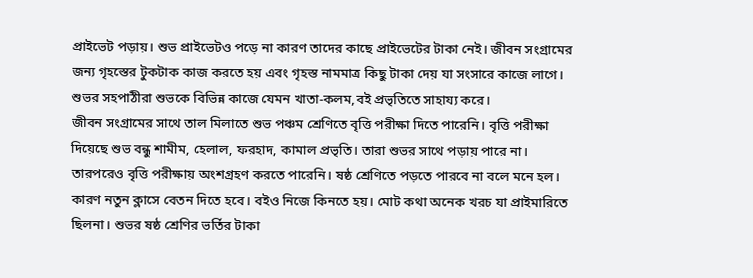প্রাইভেট পড়ায়। শুভ প্রাইভেটও পড়ে না কারণ তাদের কাছে প্রাইভেটের টাকা নেই। জীবন সংগ্রামের জন্য গৃহস্তের টুকটাক কাজ করতে হয় এবং গৃহস্ত নামমাত্র কিছু টাকা দেয় যা সংসারে কাজে লাগে। শুভর সহপাঠীরা শুভকে বিভিন্ন কাজে যেমন খাতা-কলম,বই প্রভৃতিতে সাহায্য করে।
জীবন সংগ্রামের সাথে তাল মিলাতে শুভ পঞ্চম শ্রেণিতে বৃত্তি পরীক্ষা দিতে পারেনি। বৃত্তি পরীক্ষা দিয়েছে শুভ বন্ধু শামীম, হেলাল, ফরহাদ, কামাল প্রভৃতি। তারা শুভর সাথে পড়ায় পারে না। তারপরেও বৃত্তি পরীক্ষায় অংশগ্রহণ করতে পারেনি। ষষ্ঠ শ্রেণিতে পড়তে পারবে না বলে মনে হল। কারণ নতুন ক্লাসে বেতন দিতে হবে। বইও নিজে কিনতে হয়। মোট কথা অনেক খরচ যা প্রাইমারিতে ছিলনা। শুভর ষষ্ঠ শ্রেণির ভর্তির টাকা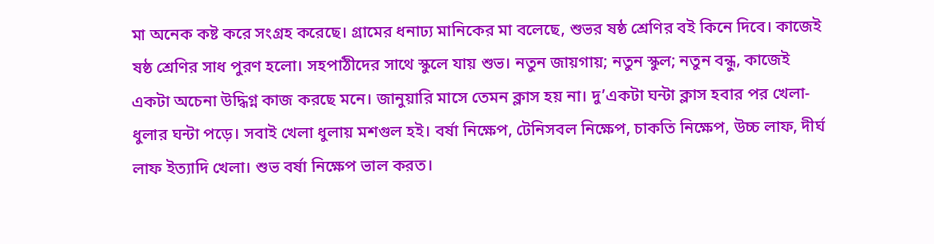মা অনেক কষ্ট করে সংগ্রহ করেছে। গ্রামের ধনাঢ্য মানিকের মা বলেছে, শুভর ষষ্ঠ শ্রেণির বই কিনে দিবে। কাজেই ষষ্ঠ শ্রেণির সাধ পুরণ হলো। সহপাঠীদের সাথে স্কুলে যায় শুভ। নতুন জায়গায়; নতুন স্কুল; নতুন বন্ধু, কাজেই একটা অচেনা উদ্ধিগ্ন কাজ করছে মনে। জানুয়ারি মাসে তেমন ক্লাস হয় না। দু’একটা ঘন্টা ক্লাস হবার পর খেলা-ধুলার ঘন্টা পড়ে। সবাই খেলা ধুলায় মশগুল হই। বর্ষা নিক্ষেপ, টেনিসবল নিক্ষেপ, চাকতি নিক্ষেপ, উচ্চ লাফ, দীর্ঘ লাফ ইত্যাদি খেলা। শুভ বর্ষা নিক্ষেপ ভাল করত।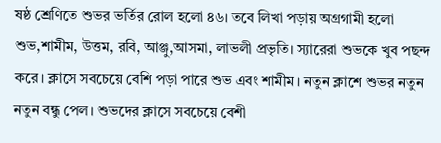ষষ্ঠ শ্রেণিতে শুভর ভর্তির রোল হলো ৪৬। তবে লিখা পড়ায় অগ্রগামী হলো শুভ,শামীম, উত্তম, রবি, আঞ্জু,আসমা, লাভলী প্রভৃতি। স্যারেরা শুভকে খুব পছন্দ করে। ক্লাসে সবচেয়ে বেশি পড়া পারে শুভ এবং শামীম। নতুন ক্লাশে শুভর নতুন নতুন বন্ধু পেল। শুভদের ক্লাসে সবচেয়ে বেশী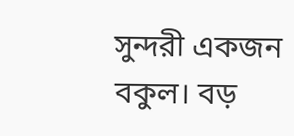সুন্দরী একজন বকুল। বড়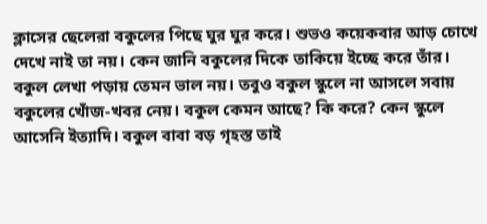ক্লাসের ছেলেরা বকুলের পিছে ঘুর ঘুর করে। শুভও কয়েকবার আড় চোখে দেখে নাই তা নয়। কেন জানি বকুলের দিকে তাকিয়ে ইচ্ছে করে তাঁর। বকুল লেখা পড়ায় তেমন ভাল নয়। তবুও বকুল স্কুলে না আসলে সবায় বকুলের খোঁজ-খবর নেয়। বকুল কেমন আছে? কি করে? কেন স্কুলে আসেনি ইত্যাদি। বকুল বাবা বড় গৃহস্ত তাই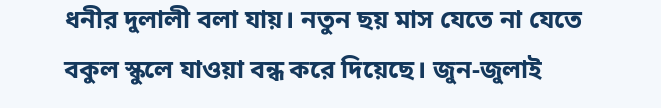ধনীর দুলালী বলা যায়। নতুন ছয় মাস যেতে না যেতে বকুল স্কুলে যাওয়া বন্ধ করে দিয়েছে। জুন-জুলাই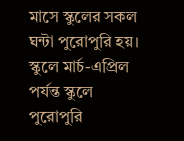মাসে স্কুলের সকল ঘন্টা পুরোপুরি হয়। স্কুলে মার্চ-এপ্রিল পর্যন্ত স্কুলে পুরোপুরি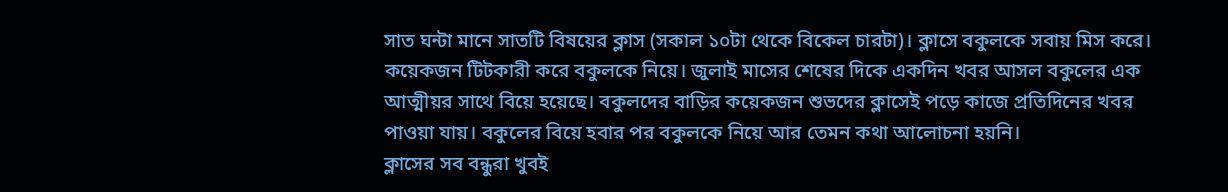সাত ঘন্টা মানে সাতটি বিষয়ের ক্লাস (সকাল ১০টা থেকে বিকেল চারটা)। ক্লাসে বকুলকে সবায় মিস করে। কয়েকজন টিটকারী করে বকুলকে নিয়ে। জুলাই মাসের শেষের দিকে একদিন খবর আসল বকুলের এক আত্মীয়র সাথে বিয়ে হয়েছে। বকুলদের বাড়ির কয়েকজন শুভদের ক্লাসেই পড়ে কাজে প্রতিদিনের খবর পাওয়া যায়। বকুলের বিয়ে হবার পর বকুলকে নিয়ে আর তেমন কথা আলোচনা হয়নি।
ক্লাসের সব বন্ধুরা খুবই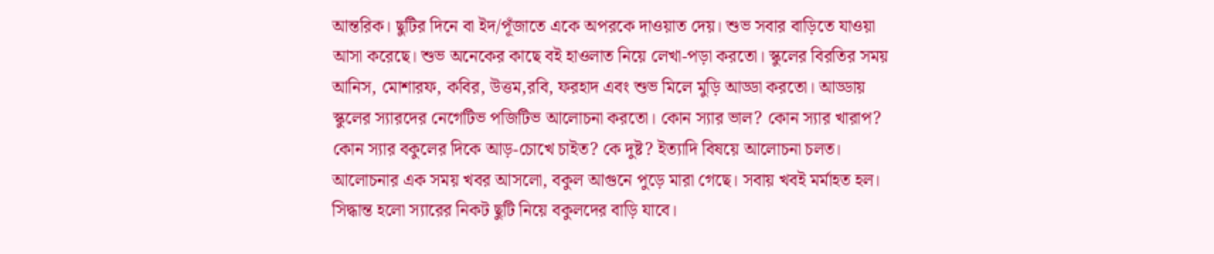আন্তরিক। ছুটির দিনে বা ইদ/পূঁজাতে একে অপরকে দাওয়াত দেয়। শুভ সবার বাড়িতে যাওয়া আসা করেছে। শুভ অনেকের কাছে বই হাওলাত নিয়ে লেখা-পড়া করতো। স্কুলের বিরতির সময় আনিস, মোশারফ, কবির, উত্তম,রবি, ফরহাদ এবং শুভ মিলে মুড়ি আড্ডা করতো। আড্ডায় স্কুলের স্যারদের নেগেটিভ পজিটিভ আলোচনা করতো। কোন স্যার ভাল? কোন স্যার খারাপ? কোন স্যার বকুলের দিকে আড়-চোখে চাইত? কে দুষ্ট? ইত্যাদি বিষয়ে আলোচনা চলত। আলোচনার এক সময় খবর আসলো, বকুল আগুনে পুড়ে মারা গেছে। সবায় খবই মর্মাহত হল। সিদ্ধান্ত হলো স্যারের নিকট ছুটি নিয়ে বকুলদের বাড়ি যাবে।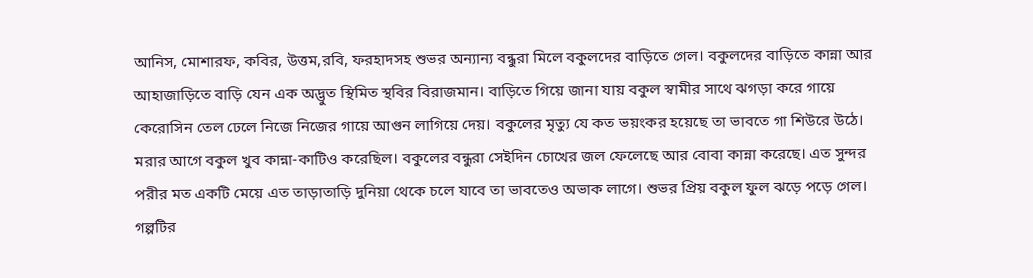আনিস, মোশারফ, কবির, উত্তম,রবি, ফরহাদসহ শুভর অন্যান্য বন্ধুরা মিলে বকুলদের বাড়িতে গেল। বকুলদের বাড়িতে কান্না আর আহাজাড়িতে বাড়ি যেন এক অদ্ভুত স্থিমিত স্থবির বিরাজমান। বাড়িতে গিয়ে জানা যায় বকুল স্বামীর সাথে ঝগড়া করে গায়ে কেরোসিন তেল ঢেলে নিজে নিজের গায়ে আগুন লাগিয়ে দেয়। বকুলের মৃত্যু যে কত ভয়ংকর হয়েছে তা ভাবতে গা শিউরে উঠে। মরার আগে বকুল খুব কান্না-কাটিও করেছিল। বকুলের বন্ধুরা সেইদিন চোখের জল ফেলেছে আর বোবা কান্না করেছে। এত সুন্দর পরীর মত একটি মেয়ে এত তাড়াতাড়ি দুনিয়া থেকে চলে যাবে তা ভাবতেও অভাক লাগে। শুভর প্রিয় বকুল ফুল ঝড়ে পড়ে গেল।
গল্পটির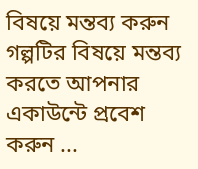বিষয়ে মন্তব্য করুন
গল্পটির বিষয়ে মন্তব্য করতে আপনার একাউন্টে প্রবেশ করুন ...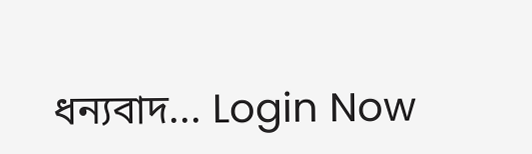ধন্যবাদ... Login Now